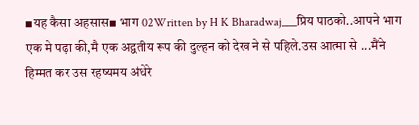▪यह कैसा अहसास▪ भाग 02Written by H K Bharadwaj___प्रिय पाठको..आपने भाग एक मे पढ़ा की,मै एक अद्वतीय रूप की दुल्हन को देख ने से पहिले.उस आत्मा से ...मैंने हिम्मत कर उस रहष्यमय अंधेरे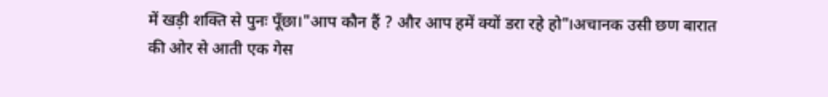में खड़ी शक्ति से पुनः पूँछा।"आप कौन हैं ? और आप हमें क्यों डरा रहे हो"।अचानक उसी छण बारात की ओर से आती एक गेस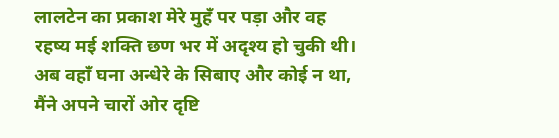लालटेन का प्रकाश मेरे मुहँ पर पड़ा और वह रहष्य मई शक्ति छण भर में अदृश्य हो चुकी थी। अब वहाँ घना अन्धेरे के सिबाए और कोई न था, मैंने अपने चारों ओर दृष्टि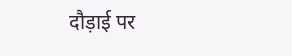दौड़ाई पर